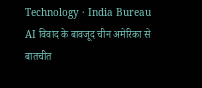Technology · India Bureau
AI विवाद के बावजूद चीन अमेरिका से बातचीत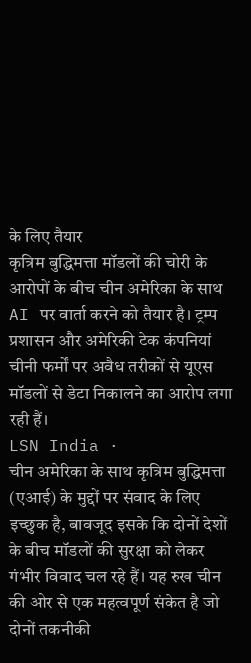के लिए तैयार
कृत्रिम बुद्धिमत्ता मॉडलों की चोरी के आरोपों के बीच चीन अमेरिका के साथ AI पर वार्ता करने को तैयार है। ट्रम्प प्रशासन और अमेरिकी टेक कंपनियां चीनी फर्मों पर अवैध तरीकों से यूएस मॉडलों से डेटा निकालने का आरोप लगा रही हैं।
LSN India ·
चीन अमेरिका के साथ कृत्रिम बुद्धिमत्ता (एआई) के मुद्दों पर संवाद के लिए इच्छुक है, बावजूद इसके कि दोनों देशों के बीच मॉडलों की सुरक्षा को लेकर गंभीर विवाद चल रहे हैं। यह रुख चीन की ओर से एक महत्वपूर्ण संकेत है जो दोनों तकनीकी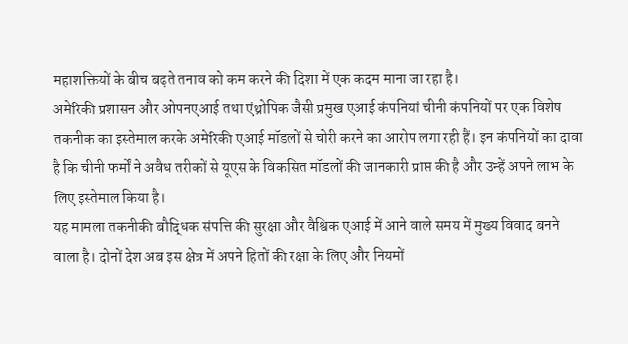महाशक्तियों के बीच बढ़ते तनाव को कम करने की दिशा में एक कदम माना जा रहा है।
अमेरिकी प्रशासन और ओपनएआई तथा एंथ्रोपिक जैसी प्रमुख एआई कंपनियां चीनी कंपनियों पर एक विशेष तकनीक का इस्तेमाल करके अमेरिकी एआई मॉडलों से चोरी करने का आरोप लगा रही हैं। इन कंपनियों का दावा है कि चीनी फर्मों ने अवैध तरीकों से यूएस के विकसित मॉडलों की जानकारी प्राप्त की है और उन्हें अपने लाभ के लिए इस्तेमाल किया है।
यह मामला तकनीकी बौद्धिक संपत्ति की सुरक्षा और वैश्विक एआई में आने वाले समय में मुख्य विवाद बनने वाला है। दोनों देश अब इस क्षेत्र में अपने हितों की रक्षा के लिए और नियमों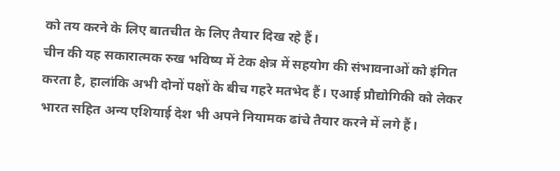को तय करने के लिए बातचीत के लिए तैयार दिख रहे हैं।
चीन की यह सकारात्मक रुख भविष्य में टेक क्षेत्र में सहयोग की संभावनाओं को इंगित करता है, हालांकि अभी दोनों पक्षों के बीच गहरे मतभेद हैं। एआई प्रौद्योगिकी को लेकर भारत सहित अन्य एशियाई देश भी अपने नियामक ढांचे तैयार करने में लगे हैं।